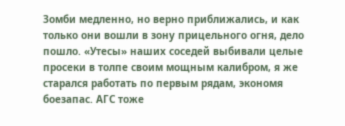Зомби медленно, но верно приближались, и как только они вошли в зону прицельного огня, дело пошло. «Утесы» наших соседей выбивали целые просеки в толпе своим мощным калибром, я же старался работать по первым рядам, экономя боезапас. АГС тоже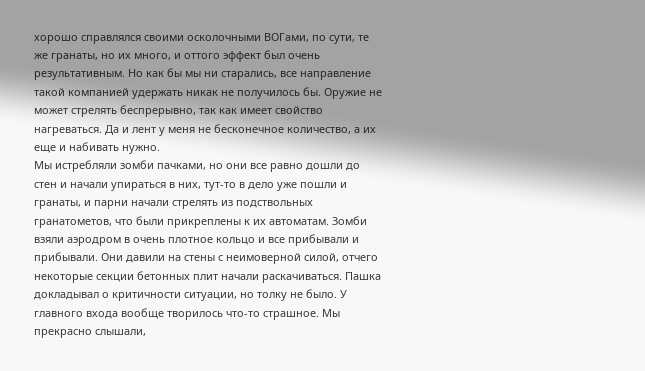хорошо справлялся своими осколочными ВОГами, по сути, те же гранаты, но их много, и оттого эффект был очень результативным. Но как бы мы ни старались, все направление такой компанией удержать никак не получилось бы. Оружие не может стрелять беспрерывно, так как имеет свойство нагреваться. Да и лент у меня не бесконечное количество, а их еще и набивать нужно.
Мы истребляли зомби пачками, но они все равно дошли до стен и начали упираться в них, тут-то в дело уже пошли и гранаты, и парни начали стрелять из подствольных гранатометов, что были прикреплены к их автоматам. Зомби взяли аэродром в очень плотное кольцо и все прибывали и прибывали. Они давили на стены с неимоверной силой, отчего некоторые секции бетонных плит начали раскачиваться. Пашка докладывал о критичности ситуации, но толку не было. У главного входа вообще творилось что-то страшное. Мы прекрасно слышали,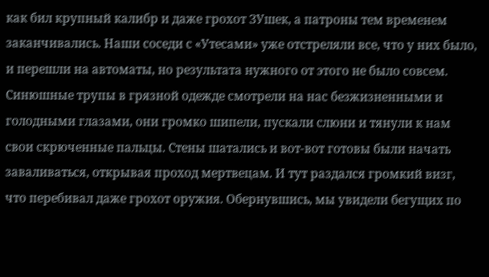как бил крупный калибр и даже грохот ЗУшек, а патроны тем временем заканчивались. Наши соседи с «Утесами» уже отстреляли все, что у них было, и перешли на автоматы, но результата нужного от этого не было совсем.
Синюшные трупы в грязной одежде смотрели на нас безжизненными и голодными глазами, они громко шипели, пускали слюни и тянули к нам свои скрюченные пальцы. Стены шатались и вот-вот готовы были начать заваливаться, открывая проход мертвецам. И тут раздался громкий визг, что перебивал даже грохот оружия. Обернувшись, мы увидели бегущих по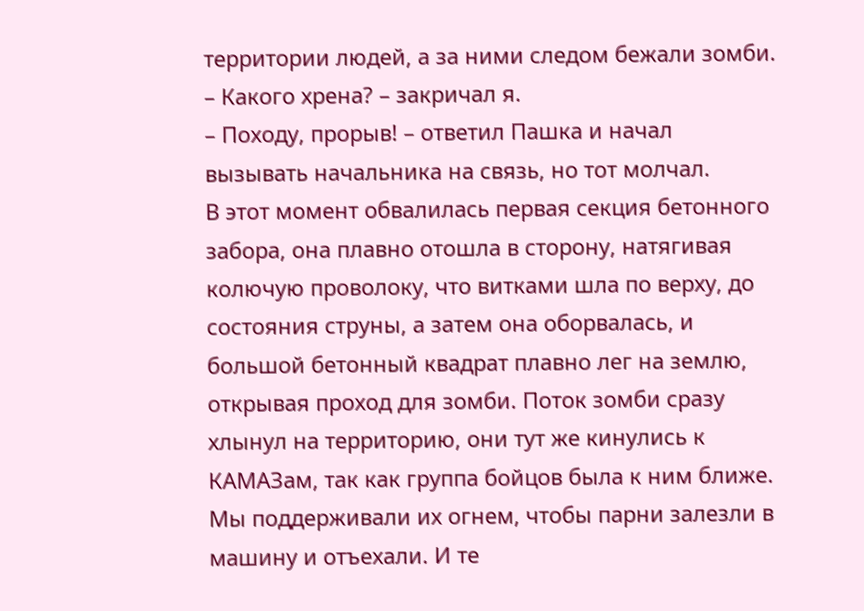территории людей, а за ними следом бежали зомби.
– Какого хрена? – закричал я.
– Походу, прорыв! – ответил Пашка и начал вызывать начальника на связь, но тот молчал.
В этот момент обвалилась первая секция бетонного забора, она плавно отошла в сторону, натягивая колючую проволоку, что витками шла по верху, до состояния струны, а затем она оборвалась, и большой бетонный квадрат плавно лег на землю, открывая проход для зомби. Поток зомби сразу хлынул на территорию, они тут же кинулись к КАМАЗам, так как группа бойцов была к ним ближе. Мы поддерживали их огнем, чтобы парни залезли в машину и отъехали. И те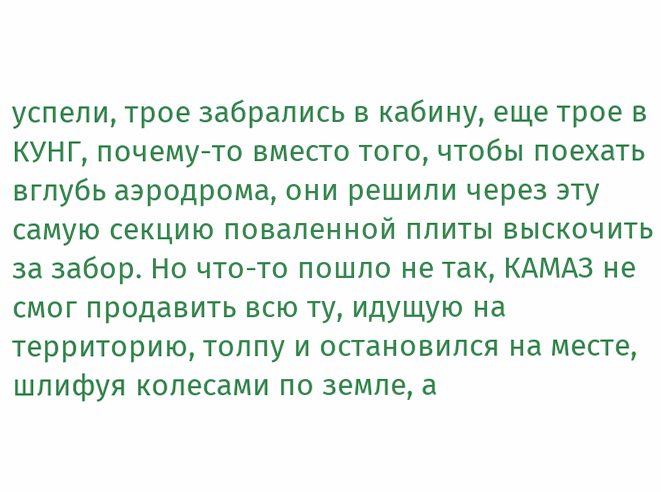успели, трое забрались в кабину, еще трое в КУНГ, почему-то вместо того, чтобы поехать вглубь аэродрома, они решили через эту самую секцию поваленной плиты выскочить за забор. Но что-то пошло не так, КАМАЗ не смог продавить всю ту, идущую на территорию, толпу и остановился на месте, шлифуя колесами по земле, а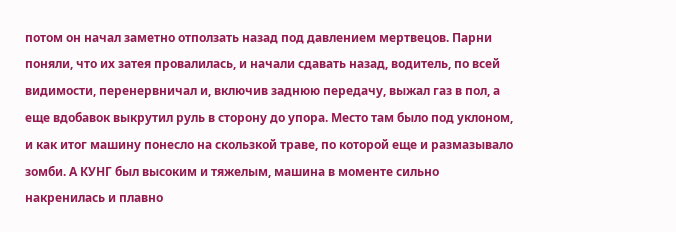потом он начал заметно отползать назад под давлением мертвецов. Парни поняли, что их затея провалилась, и начали сдавать назад, водитель, по всей видимости, перенервничал и, включив заднюю передачу, выжал газ в пол, а еще вдобавок выкрутил руль в сторону до упора. Место там было под уклоном, и как итог машину понесло на скользкой траве, по которой еще и размазывало зомби. А КУНГ был высоким и тяжелым, машина в моменте сильно накренилась и плавно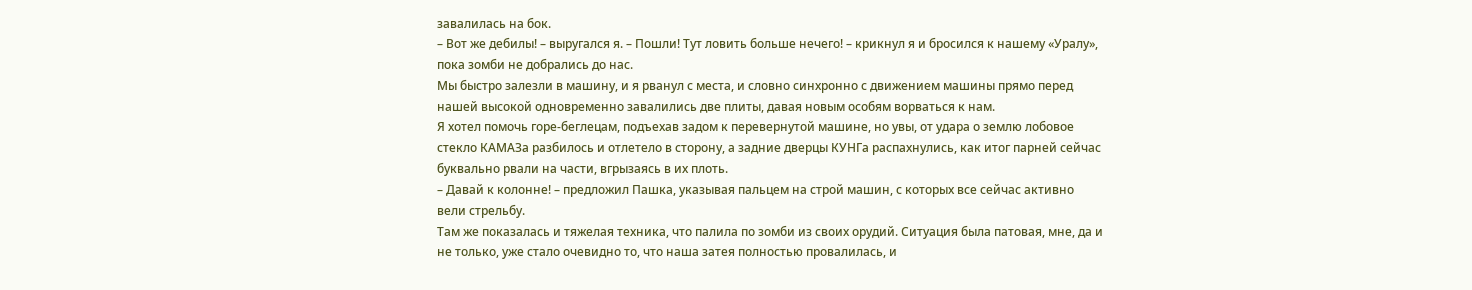завалилась на бок.
– Вот же дебилы! – выругался я. – Пошли! Тут ловить больше нечего! – крикнул я и бросился к нашему «Уралу», пока зомби не добрались до нас.
Мы быстро залезли в машину, и я рванул с места, и словно синхронно с движением машины прямо перед нашей высокой одновременно завалились две плиты, давая новым особям ворваться к нам.
Я хотел помочь горе-беглецам, подъехав задом к перевернутой машине, но увы, от удара о землю лобовое стекло КАМАЗа разбилось и отлетело в сторону, а задние дверцы КУНГа распахнулись, как итог парней сейчас буквально рвали на части, вгрызаясь в их плоть.
– Давай к колонне! – предложил Пашка, указывая пальцем на строй машин, с которых все сейчас активно вели стрельбу.
Там же показалась и тяжелая техника, что палила по зомби из своих орудий. Ситуация была патовая, мне, да и не только, уже стало очевидно то, что наша затея полностью провалилась, и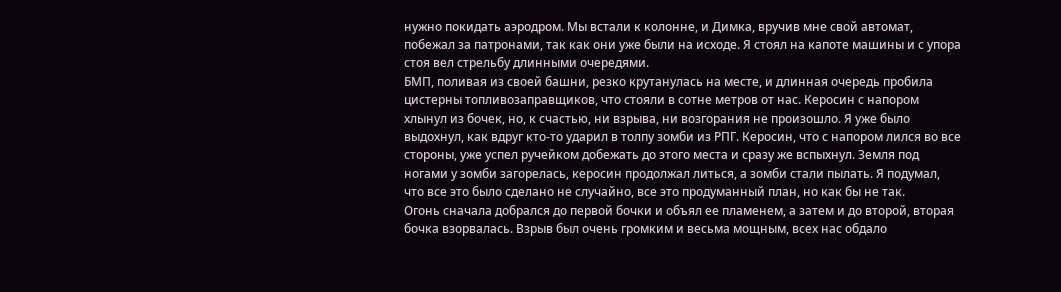нужно покидать аэродром. Мы встали к колонне, и Димка, вручив мне свой автомат, побежал за патронами, так как они уже были на исходе. Я стоял на капоте машины и с упора стоя вел стрельбу длинными очередями.
БМП, поливая из своей башни, резко крутанулась на месте, и длинная очередь пробила цистерны топливозаправщиков, что стояли в сотне метров от нас. Керосин с напором хлынул из бочек, но, к счастью, ни взрыва, ни возгорания не произошло. Я уже было выдохнул, как вдруг кто-то ударил в толпу зомби из РПГ. Керосин, что с напором лился во все стороны, уже успел ручейком добежать до этого места и сразу же вспыхнул. Земля под ногами у зомби загорелась, керосин продолжал литься, а зомби стали пылать. Я подумал, что все это было сделано не случайно, все это продуманный план, но как бы не так.
Огонь сначала добрался до первой бочки и объял ее пламенем, а затем и до второй, вторая бочка взорвалась. Взрыв был очень громким и весьма мощным, всех нас обдало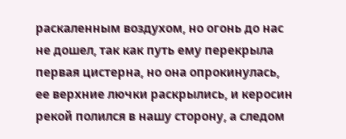раскаленным воздухом, но огонь до нас не дошел, так как путь ему перекрыла первая цистерна, но она опрокинулась, ее верхние лючки раскрылись, и керосин рекой полился в нашу сторону, а следом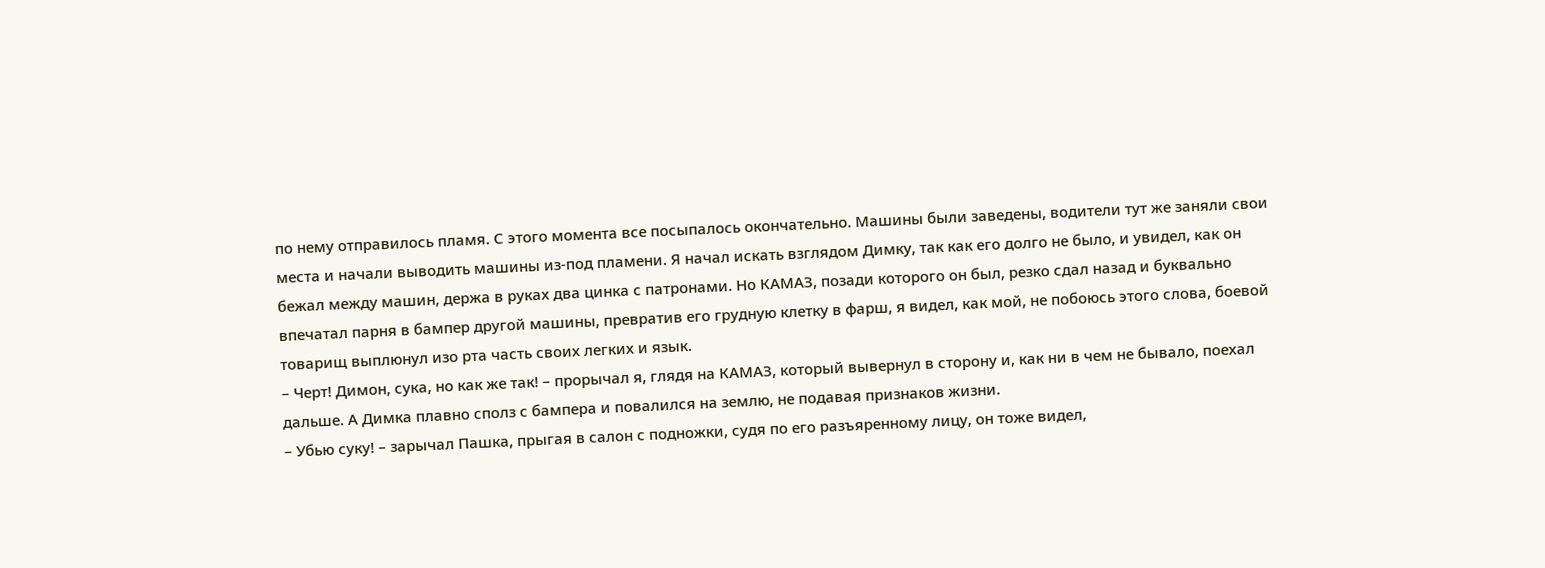по нему отправилось пламя. С этого момента все посыпалось окончательно. Машины были заведены, водители тут же заняли свои места и начали выводить машины из-под пламени. Я начал искать взглядом Димку, так как его долго не было, и увидел, как он бежал между машин, держа в руках два цинка с патронами. Но КАМАЗ, позади которого он был, резко сдал назад и буквально впечатал парня в бампер другой машины, превратив его грудную клетку в фарш, я видел, как мой, не побоюсь этого слова, боевой товарищ выплюнул изо рта часть своих легких и язык.
– Черт! Димон, сука, но как же так! – прорычал я, глядя на КАМАЗ, который вывернул в сторону и, как ни в чем не бывало, поехал дальше. А Димка плавно сполз с бампера и повалился на землю, не подавая признаков жизни.
– Убью суку! – зарычал Пашка, прыгая в салон с подножки, судя по его разъяренному лицу, он тоже видел,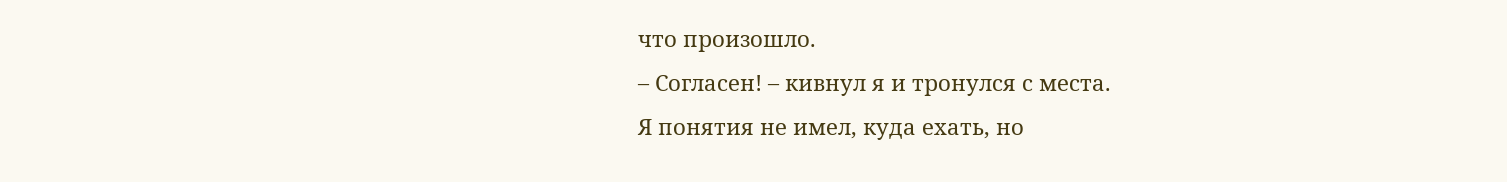что произошло.
– Согласен! – кивнул я и тронулся с места.
Я понятия не имел, куда ехать, но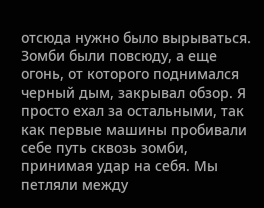отсюда нужно было вырываться. Зомби были повсюду, а еще огонь, от которого поднимался черный дым, закрывал обзор. Я просто ехал за остальными, так как первые машины пробивали себе путь сквозь зомби, принимая удар на себя. Мы петляли между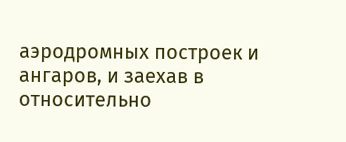аэродромных построек и ангаров, и заехав в относительно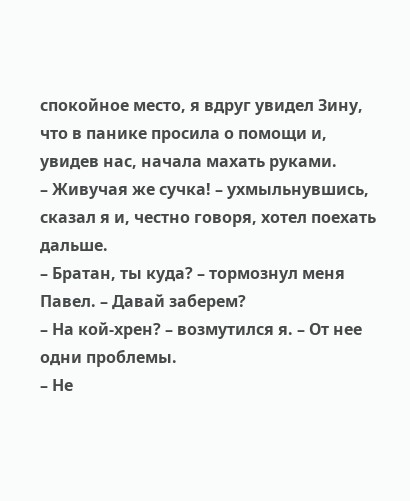спокойное место, я вдруг увидел Зину, что в панике просила о помощи и, увидев нас, начала махать руками.
– Живучая же сучка! – ухмыльнувшись, сказал я и, честно говоря, хотел поехать дальше.
– Братан, ты куда? – тормознул меня Павел. – Давай заберем?
– На кой-хрен? – возмутился я. – От нее одни проблемы.
– Не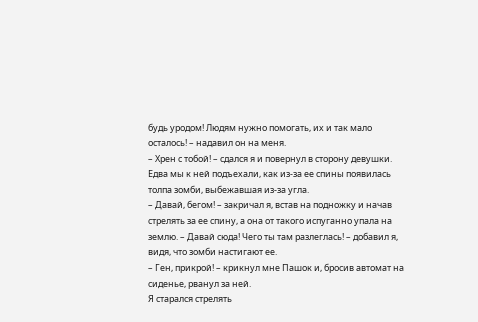будь уродом! Людям нужно помогать, их и так мало осталось! – надавил он на меня.
– Хрен с тобой! – сдался я и повернул в сторону девушки.
Едва мы к ней подъехали, как из-за ее спины появилась толпа зомби, выбежавшая из-за угла.
– Давай, бегом! – закричал я, встав на подножку и начав стрелять за ее спину, а она от такого испуганно упала на землю. – Давай сюда! Чего ты там разлеглась! – добавил я, видя, что зомби настигают ее.
– Ген, прикрой! – крикнул мне Пашок и, бросив автомат на сиденье, рванул за ней.
Я старался стрелять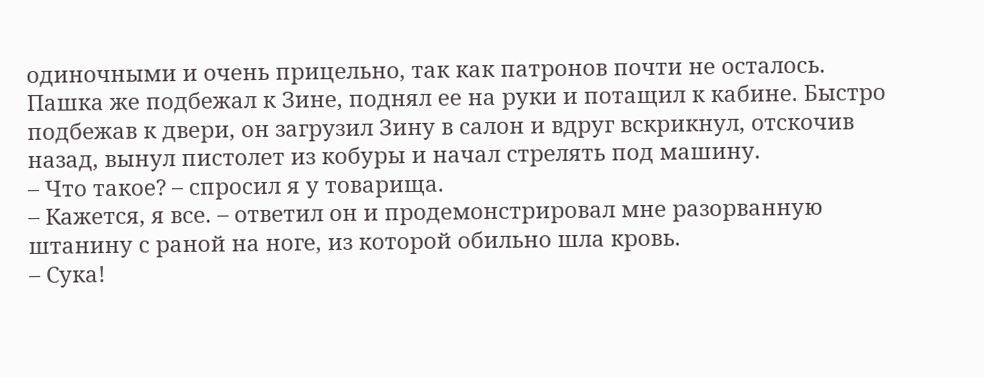одиночными и очень прицельно, так как патронов почти не осталось. Пашка же подбежал к Зине, поднял ее на руки и потащил к кабине. Быстро подбежав к двери, он загрузил Зину в салон и вдруг вскрикнул, отскочив назад, вынул пистолет из кобуры и начал стрелять под машину.
– Что такое? – спросил я у товарища.
– Кажется, я все. – ответил он и продемонстрировал мне разорванную штанину с раной на ноге, из которой обильно шла кровь.
– Сука!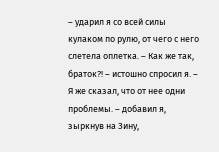– ударил я со всей силы кулаком по рулю, от чего с него слетела оплетка. – Как же так, браток?! – истошно спросил я. – Я же сказал, что от нее одни проблемы. – добавил я, зыркнув на Зину,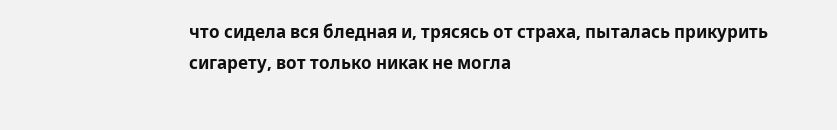что сидела вся бледная и, трясясь от страха, пыталась прикурить сигарету, вот только никак не могла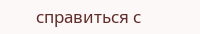справиться с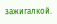зажигалкой.